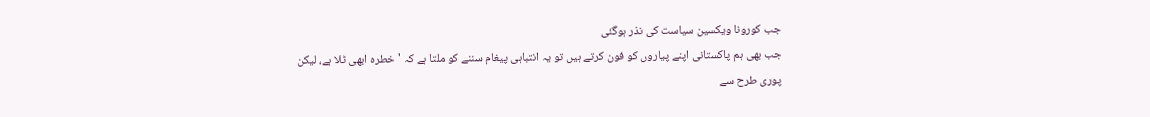جب کورونا ویکسین سیاست کی نذر ہوگئی
جب بھی ہم پاکستانی اپنے پیاروں کو فون کرتے ہیں تو یہ انتباہی پیغام سننے کو ملتا ہے کہ 'خطرہ ابھی ٹلا ہے، لیکن پوری طرح سے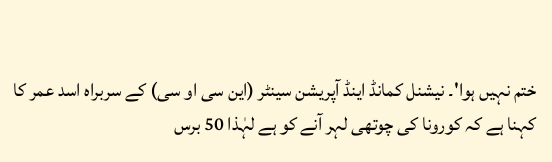ختم نہیں ہوا'۔ نیشنل کمانڈ اینڈ آپریشن سینٹر (این سی او سی) کے سربراہ اسد عمر کا کہنا ہے کہ کورونا کی چوتھی لہر آنے کو ہے لہٰذا 50 برس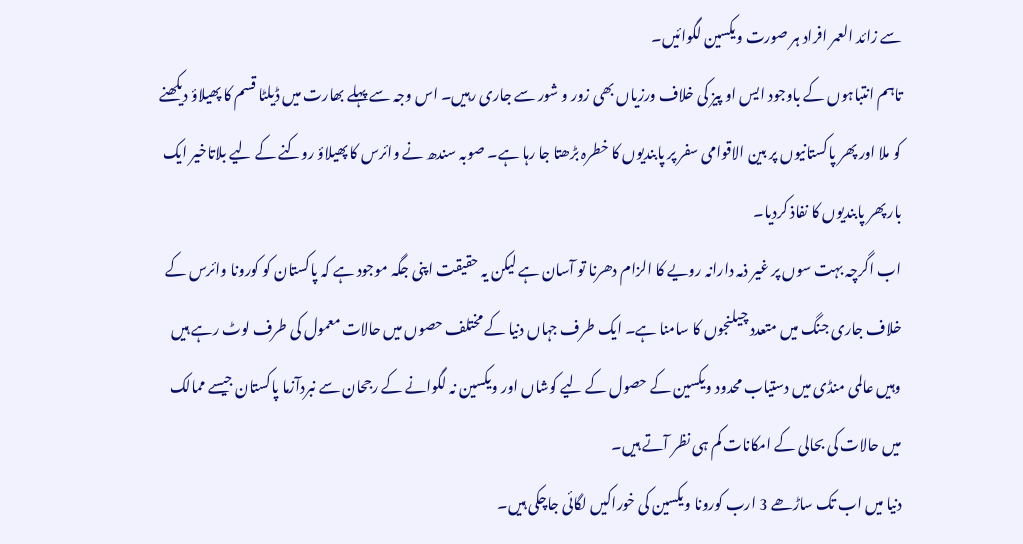سے زائد العمر افراد ہر صورت ویکسین لگوائیں۔
تاہم انتباہوں کے باوجود ایس او پیز کی خلاف ورزیاں بھی زور و شور سے جاری رہیں۔ اس وجہ سے پہلے بھارت میں ڈیلٹا قسم کا پھیلاؤ دیکھنے کو ملا اور پھر پاکستانیوں پر بین الاقوامی سفر پر پابندیوں کا خطرہ بڑھتا جا رہا ہے۔ صوبہ سندھ نے وائرس کا پھیلاؤ روکنے کے لیے بلاتاخیر ایک بار پھر پابندیوں کا نفاذ کردیا۔
اب اگرچہ بہت سوں پر غیر ذمہ دارانہ رویے کا الزام دھرنا تو آسان ہے لیکن یہ حقیقت اپنی جگہ موجود ہے کہ پاکستان کو کورونا وائرس کے خلاف جاری جنگ میں متعدد چیلنجوں کا سامنا ہے۔ ایک طرف جہاں دنیا کے مختلف حصوں میں حالات معمول کی طرف لوٹ رہے ہیں وہیں عالمی منڈی میں دستیاب محدود ویکسین کے حصول کے لیے کوشاں اور ویکسین نہ لگوانے کے رجحان سے نبردآزما پاکستان جیسے ممالک میں حالات کی بحالی کے امکانات کم ہی نظر آتے ہیں۔
دنیا میں اب تک ساڑھے 3 ارب کورونا ویکسین کی خوراکیں لگائی جاچکی ہیں۔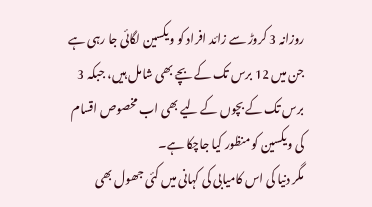روزانہ 3 کروڑ سے زائد افراد کو ویکسین لگائی جا رہی ہے جن میں 12 برس تک کے بچے بھی شامل ہیں، جبکہ 3 برس تک کے بچوں کے لیے بھی اب مخصوص اقسام کی ویکسین کو منظور کیا جاچکا ہے۔
مگر دنیا کی اس کامیابی کی کہانی میں کئی جھول بھی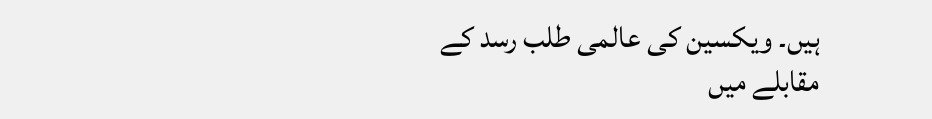ہیں۔ ویکسین کی عالمی طلب رسد کے مقابلے میں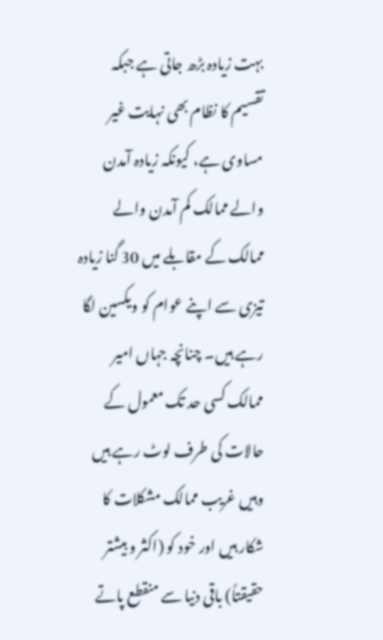بہت زیادہ بڑھ جاتی ہے جبکہ تقسیم کا نظام بھی نہایت غیر مساوی ہے، کیونکہ زیادہ آمدن والے ممالک کم آمدن والے ممالک کے مقابلے میں 30 گنا زیادہ تیزی سے اپنے عوام کو ویکسین لگا رہے ہیں۔ چنانچہ جہاں امیر ممالک کسی حد تک معمول کے حالات کی طرف لوٹ رہے ہیں وہیں غریب ممالک مشکلات کا شکار ہیں اور خود کو (اکثر و بیشتر حقیقتاً) باقی دنیا سے منقطع پاتے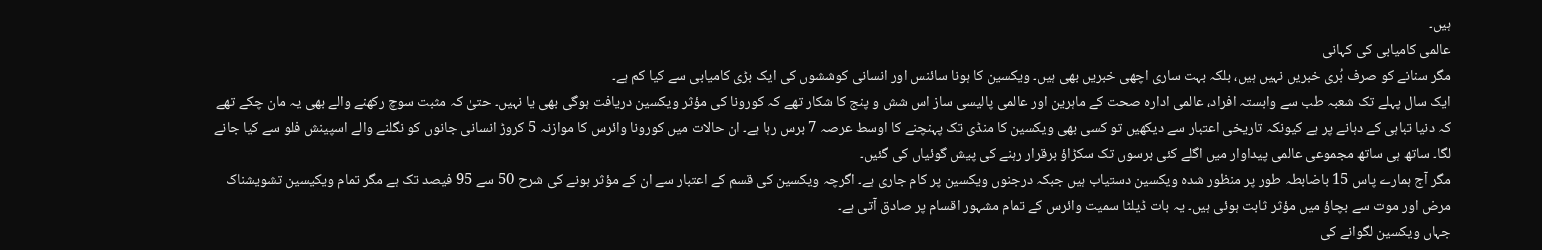ہیں۔
عالمی کامیابی کی کہانی
مگر سنانے کو صرف بُری خبریں نہیں ہیں، بلکہ بہت ساری اچھی خبریں بھی ہیں۔ ویکسین کا ہونا سائنس اور انسانی کوششوں کی ایک بڑی کامیابی سے کیا کم ہے۔
ایک سال پہلے تک شعبہ طب سے وابستہ افراد، عالمی ادارہ صحت کے ماہرین اور عالمی پالیسی ساز اس شش و پنج کا شکار تھے کہ کورونا کی مؤثر ویکسین دریافت ہوگی بھی یا نہیں۔ حتیٰ کہ مثبت سوچ رکھنے والے بھی یہ مان چکے تھے کہ دنیا تباہی کے دہانے پر ہے کیونکہ تاریخی اعتبار سے دیکھیں تو کسی بھی ویکسین کا منڈی تک پہنچنے کا اوسط عرصہ 7 برس رہا ہے۔ ان حالات میں کورونا وائرس کا موازنہ 5 کروڑ انسانی جانوں کو نگلنے والے اسپینش فلو سے کیا جانے لگا۔ ساتھ ہی ساتھ مجموعی عالمی پیداوار میں اگلے کئی برسوں تک سکڑاؤ برقرار رہنے کی پیش گوئیاں کی گئیں۔
مگر آج ہمارے پاس 15 باضابطہ طور پر منظور شدہ ویکسین دستیاب ہیں جبکہ درجنوں ویکسین پر کام جاری ہے۔ اگرچہ ویکسین کی قسم کے اعتبار سے ان کے مؤثر ہونے کی شرح 50 سے 95 فیصد تک ہے مگر تمام ویکیسین تشویشناک مرض اور موت سے بچاؤ میں مؤثر ثابت ہوئی ہیں۔ یہ بات ڈیلٹا سمیت وائرس کے تمام مشہور اقسام پر صادق آتی ہے۔
جہاں ویکسین لگوانے کی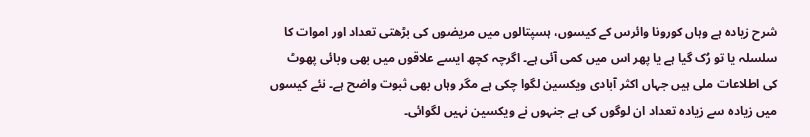شرح زیادہ ہے وہاں کورونا وائرس کے کیسوں، ہسپتالوں میں مریضوں کی بڑھتی تعداد اور اموات کا سلسلہ یا تو رُک گیا ہے یا پھر اس میں کمی آئی ہے۔ اگرچہ کچھ ایسے علاقوں میں بھی وبائی پھوٹ کی اطلاعات ملی ہیں جہاں اکثر آبادی ویکسین لگوا چکی ہے مگر وہاں بھی ثبوت واضح ہے۔ نئے کیسوں میں زیادہ سے زیادہ تعداد ان لوگوں کی ہے جنہوں نے ویکسین نہیں لگوائی۔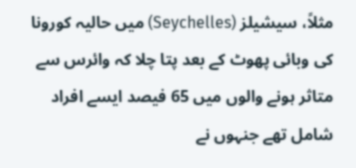مثلاً، سیشیلز (Seychelles) میں حالیہ کورونا کی وبائی پھوٹ کے بعد پتا چلا کہ وائرس سے متاثر ہونے والوں میں 65 فیصد ایسے افراد شامل تھے جنہوں نے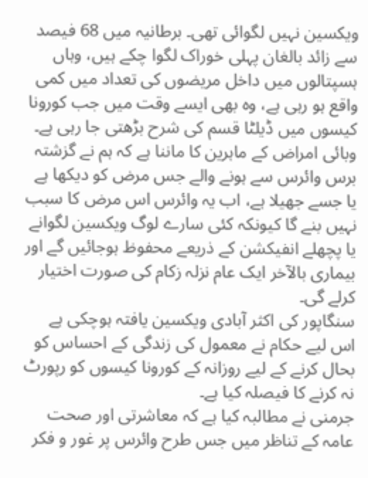ویکسین نہیں لگوائی تھی۔ برطانیہ میں 68 فیصد سے زائد بالغان پہلی خوراک لگوا چکے ہیں، وہاں ہسپتالوں میں داخل مریضوں کی تعداد میں کمی واقع ہو رہی ہے، وہ بھی ایسے وقت میں جب کورونا کیسوں میں ڈیلٹا قسم کی شرح بڑھتی جا رہی ہے۔
وبائی امراض کے ماہرین کا ماننا ہے کہ ہم نے گزشتہ برس وائرس سے ہونے والے جس مرض کو دیکھا ہے یا جسے جھیلا ہے، اب یہ وائرس اس مرض کا سبب نہیں بنے گا کیونکہ کئی سارے لوگ ویکسین لگوانے یا پچھلے انفیکشن کے ذریعے محفوظ ہوجائیں گے اور بیماری بالآخر ایک عام نزلہ زکام کی صورت اختیار کرلے گی۔
سنگاپور کی اکثر آبادی ویکسین یافتہ ہوچکی ہے اس لیے حکام نے معمول کی زندگی کے احساس کو بحال کرنے کے لیے روزانہ کے کورونا کیسوں کو رپورٹ نہ کرنے کا فیصلہ کیا ہے۔
جرمنی نے مطالبہ کیا ہے کہ معاشرتی اور صحت عامہ کے تناظر میں جس طرح وائرس پر غور و فکر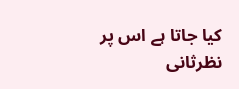کیا جاتا ہے اس پر نظرثانی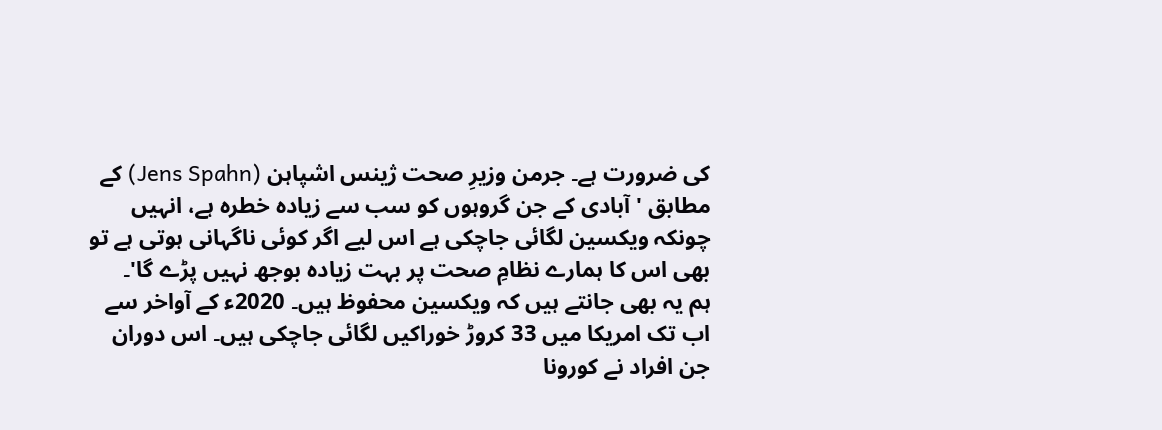کی ضرورت ہے۔ جرمن وزیرِ صحت ژینس اشپاہن (Jens Spahn) کے مطابق 'آبادی کے جن گروہوں کو سب سے زیادہ خطرہ ہے، انہیں چونکہ ویکسین لگائی جاچکی ہے اس لیے اگر کوئی ناگہانی ہوتی ہے تو بھی اس کا ہمارے نظامِ صحت پر بہت زیادہ بوجھ نہیں پڑے گا'۔
ہم یہ بھی جانتے ہیں کہ ویکسین محفوظ ہیں۔ 2020ء کے آواخر سے اب تک امریکا میں 33 کروڑ خوراکیں لگائی جاچکی ہیں۔ اس دوران جن افراد نے کورونا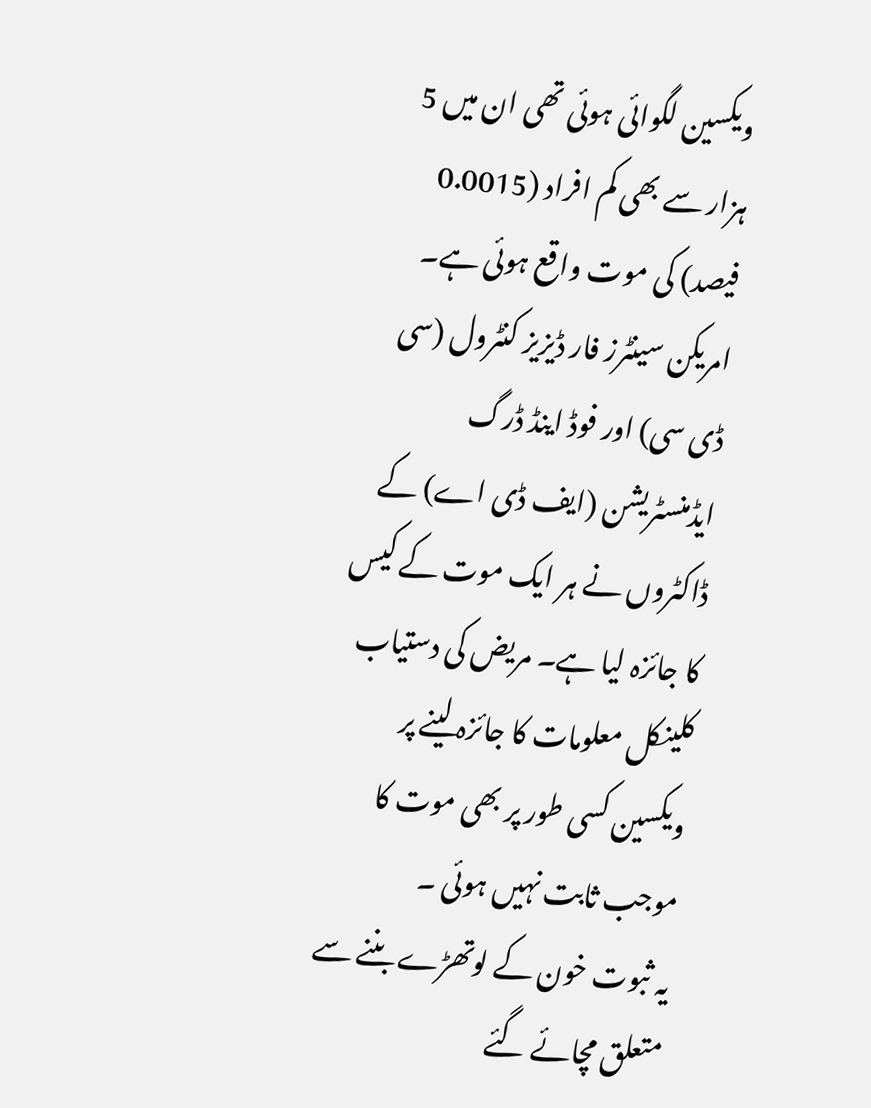ویکسین لگوائی ہوئی تھی ان میں 5 ہزار سے بھی کم افراد (0.0015 فیصد) کی موت واقع ہوئی ہے۔ امریکن سینٹرز فار ڈیزیز کنٹرول (سی ڈی سی) اور فوڈ اینڈ ڈرگ ایڈمنسٹریشن (ایف ڈی اے) کے ڈاکٹروں نے ہر ایک موت کے کیس کا جائزہ لیا ہے۔ مریض کی دستیاب کلینکل معلومات کا جائزہ لینے پر ویکسین کسی طور پر بھی موت کا موجب ثابت نہیں ہوئی ۔
یہ ثبوت خون کے لوتھڑے بننے سے متعلق مچائے گئے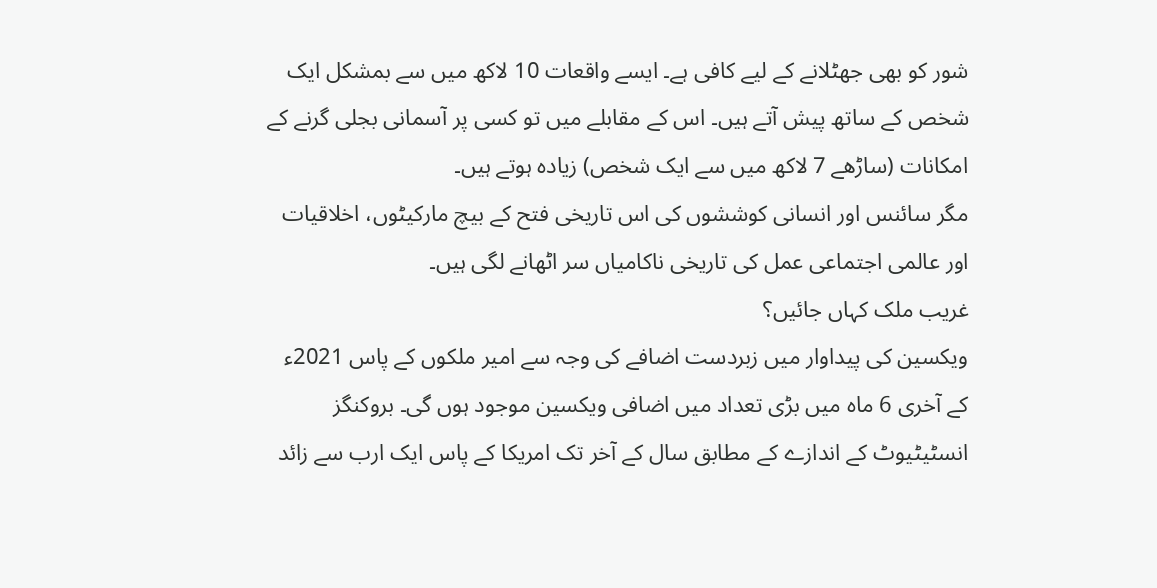شور کو بھی جھٹلانے کے لیے کافی ہے۔ ایسے واقعات 10 لاکھ میں سے بمشکل ایک شخص کے ساتھ پیش آتے ہیں۔ اس کے مقابلے میں تو کسی پر آسمانی بجلی گرنے کے امکانات (ساڑھے 7 لاکھ میں سے ایک شخص) زیادہ ہوتے ہیں۔
مگر سائنس اور انسانی کوششوں کی اس تاریخی فتح کے بیچ مارکیٹوں، اخلاقیات اور عالمی اجتماعی عمل کی تاریخی ناکامیاں سر اٹھانے لگی ہیں۔
غریب ملک کہاں جائیں؟
ویکسین کی پیداوار میں زبردست اضافے کی وجہ سے امیر ملکوں کے پاس 2021ء کے آخری 6 ماہ میں بڑی تعداد میں اضافی ویکسین موجود ہوں گی۔ بروکنگز انسٹیٹیوٹ کے اندازے کے مطابق سال کے آخر تک امریکا کے پاس ایک ارب سے زائد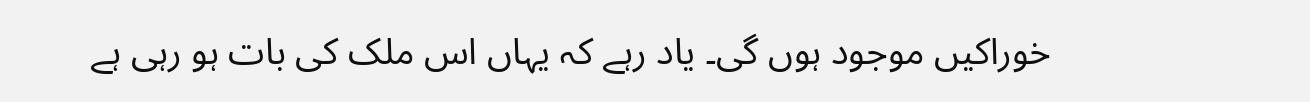خوراکیں موجود ہوں گی۔ یاد رہے کہ یہاں اس ملک کی بات ہو رہی ہے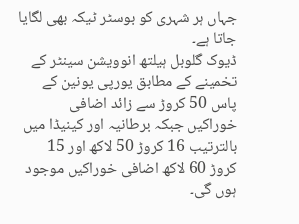جہاں ہر شہری کو بوسٹر ٹیکہ بھی لگایا جاتا ہے۔
ڈیوک گلوبل ہیلتھ انوویشن سینٹر کے تخمینے کے مطابق یورپی یونین کے پاس 50 کروڑ سے زائد اضافی خوراکیں جبکہ برطانیہ اور کینیڈا میں بالترتیب 16 کروڑ 50 لاکھ اور 15 کروڑ 60 لاکھ اضافی خوراکیں موجود ہوں گی۔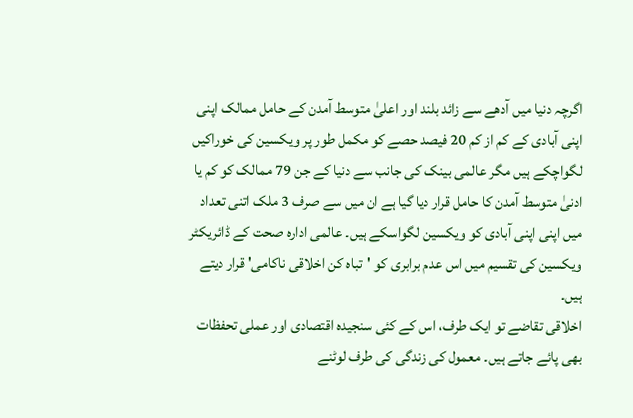اگرچہ دنیا میں آدھے سے زائد بلند اور اعلیٰ متوسط آمدن کے حامل ممالک اپنی اپنی آبادی کے کم از کم 20 فیصد حصے کو مکمل طور پر ویکسین کی خوراکیں لگواچکے ہیں مگر عالمی بینک کی جانب سے دنیا کے جن 79 ممالک کو کم یا ادنیٰ متوسط آمدن کا حامل قرار دیا گیا ہے ان میں سے صرف 3 ملک اتنی تعداد میں اپنی اپنی آبادی کو ویکسین لگواسکے ہیں۔ عالمی ادارہ صحت کے ڈائریکٹر ویکسین کی تقسیم میں اس عدم برابری کو 'تباہ کن اخلاقی ناکامی' قرار دیتے ہیں۔
اخلاقی تقاضے تو ایک طرف، اس کے کئی سنجیدہ اقتصادی اور عملی تحفظات بھی پائے جاتے ہیں۔ معمول کی زندگی کی طرف لوٹنے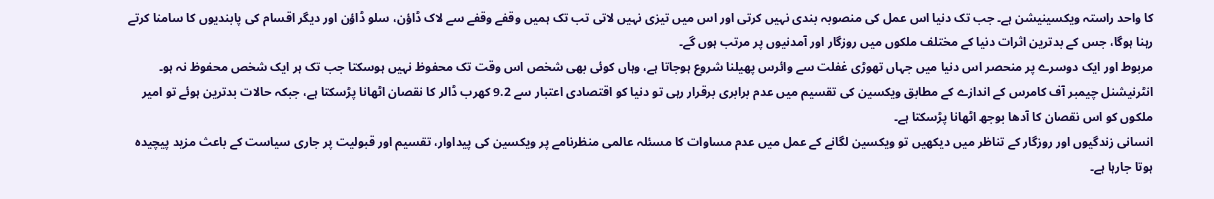کا واحد راستہ ویکسینیشن ہے۔ جب تک دنیا اس عمل کی منصوبہ بندی نہیں کرتی اور اس میں تیزی نہیں لاتی تب تک ہمیں وقفے وقفے سے لاک ڈاؤن، سلو ڈاؤن اور دیگر اقسام کی پابندیوں کا سامنا کرتے رہنا ہوگا، جس کے بدترین اثرات دنیا کے مختلف ملکوں میں روزگار اور آمدنیوں پر مرتب ہوں گے۔
مربوط اور ایک دوسرے پر منحصر اس دنیا میں جہاں تھوڑی غفلت سے وائرس پھیلنا شروع ہوجاتا ہے، وہاں کوئی بھی شخص اس وقت تک محفوظ نہیں ہوسکتا جب تک ہر ایک شخص محفوظ نہ ہو۔ انٹرنیشنل چیمبر آف کامرس کے اندازے کے مطابق ویکسین کی تقسیم میں عدم برابری برقرار رہی تو دنیا کو اقتصادی اعتبار سے 9.2 کھرب ڈالر کا نقصان اٹھانا پڑسکتا ہے، جبکہ حالات بدترین ہوئے تو امیر ملکوں کو اس نقصان کا آدھا بوجھ اٹھانا پڑسکتا ہے۔
انسانی زندگیوں اور روزگار کے تناظر میں دیکھیں تو ویکسین لگانے کے عمل میں عدم مساوات کا مسئلہ عالمی منظرنامے پر ویکسین کی پیداوار، تقسیم اور قبولیت پر جاری سیاست کے باعث مزید پیچیدہ ہوتا جارہا ہے۔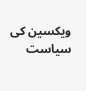ویکسین کی سیاست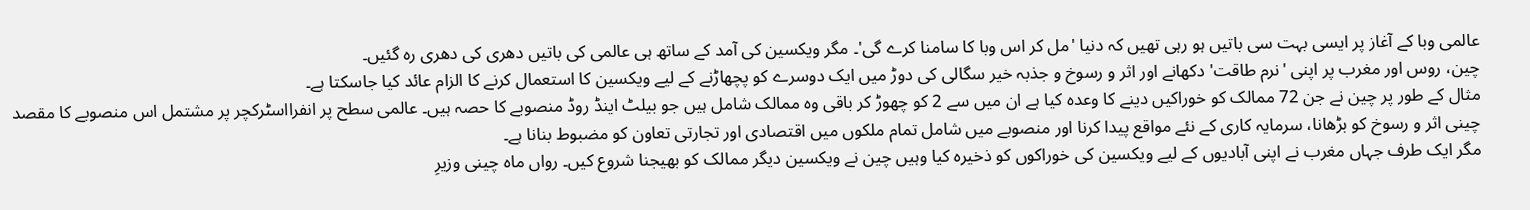عالمی وبا کے آغاز پر ایسی بہت سی باتیں ہو رہی تھیں کہ دنیا 'مل کر اس وبا کا سامنا کرے گی'۔ مگر ویکسین کی آمد کے ساتھ ہی عالمی کی باتیں دھری کی دھری رہ گئیں۔
چین، روس اور مغرب پر اپنی 'نرم طاقت' دکھانے اور اثر و رسوخ و جذبہ خیر سگالی کی دوڑ میں ایک دوسرے کو پچھاڑنے کے لیے ویکسین کا استعمال کرنے کا الزام عائد کیا جاسکتا ہے۔
مثال کے طور پر چین نے جن 72 ممالک کو خوراکیں دینے کا وعدہ کیا ہے ان میں سے 2 کو چھوڑ کر باقی وہ ممالک شامل ہیں جو بیلٹ اینڈ روڈ منصوبے کا حصہ ہیں۔ عالمی سطح پر انفرااسٹرکچر پر مشتمل اس منصوبے کا مقصد چینی اثر و رسوخ کو بڑھانا، سرمایہ کاری کے نئے مواقع پیدا کرنا اور منصوبے میں شامل تمام ملکوں میں اقتصادی اور تجارتی تعاون کو مضبوط بنانا ہے۔
مگر ایک طرف جہاں مغرب نے اپنی آبادیوں کے لیے ویکسین کی خوراکوں کو ذخیرہ کیا وہیں چین نے ویکسین دیگر ممالک کو بھیجنا شروع کیں۔ رواں ماہ چینی وزیرِ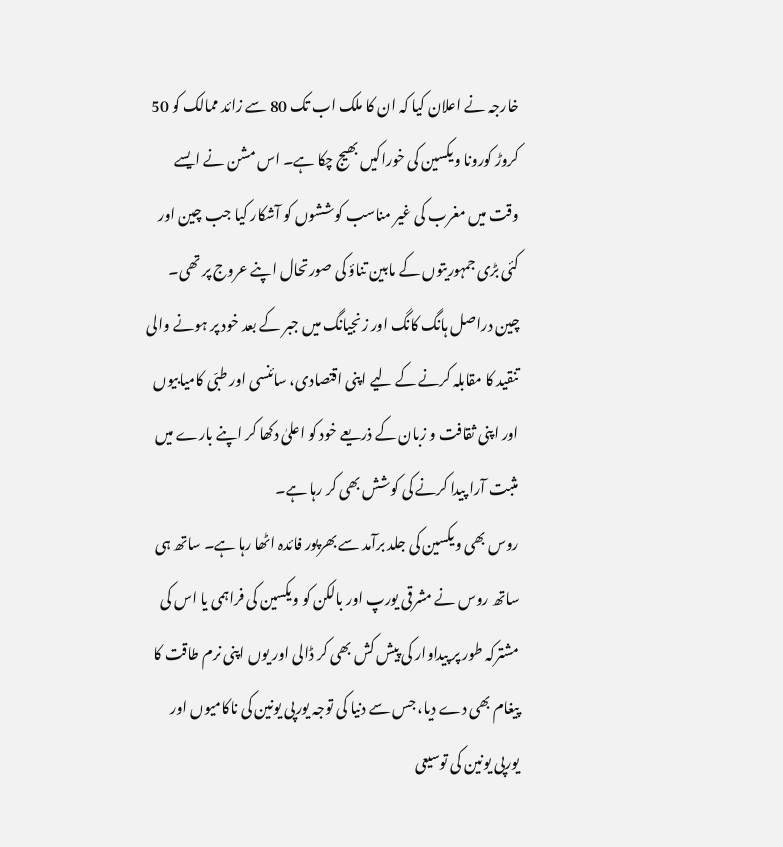خارجہ نے اعلان کیا کہ ان کا ملک اب تک 80 سے زائد ممالک کو 50 کروڑ کورونا ویکسین کی خوراکیں بھیج چکا ہے۔ اس مشن نے ایسے وقت میں مغرب کی غیر مناسب کوششوں کو آشکار کیا جب چین اور کئی بڑی جمہوریتوں کے مابین تناؤ کی صورتحال اپنے عروج پر تھی۔
چین دراصل ہانگ کانگ اور زنجیانگ میں جبر کے بعد خود پر ہونے والی تنقید کا مقابلہ کرنے کے لیے اپنی اقتصادی، سائنسی اور طبّی کامیابیوں اور اپنی ثقافت و زبان کے ذریعے خود کو اعلیٰ دکھا کر اپنے بارے میں مثبت آرا پیدا کرنے کی کوشش بھی کر رہا ہے۔
روس بھی ویکسین کی جلد برآمد سے بھرپور فائدہ اٹھا رہا ہے۔ ساتھ ہی ساتھ روس نے مشرقی یورپ اور بالکن کو ویکسین کی فراہمی یا اس کی مشترکہ طور پر پیداوار کی پیش کش بھی کر ڈالی اور یوں اپنی نرم طاقت کا پیغام بھی دے دیا، جس سے دنیا کی توجہ یورپی یونین کی ناکامیوں اور یورپی یونین کی توسیعی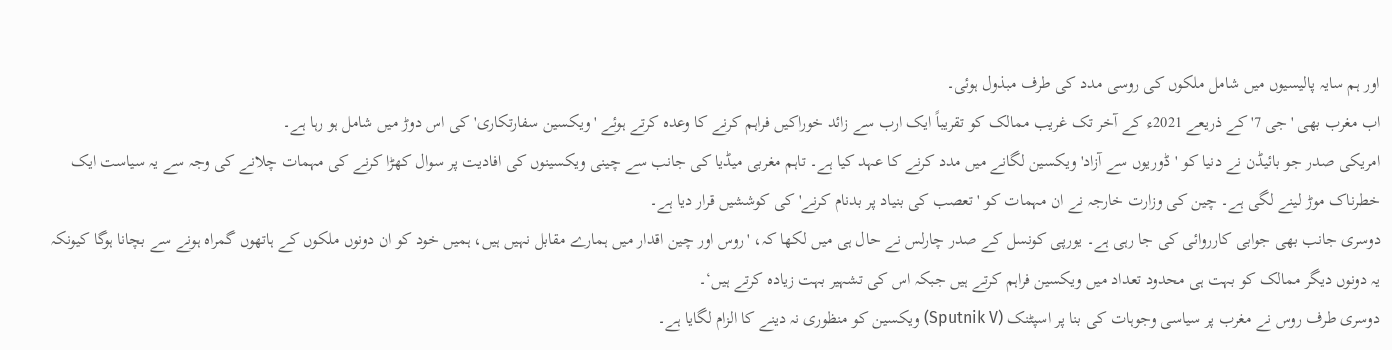اور ہم سایہ پالیسیوں میں شامل ملکوں کی روسی مدد کی طرف مبذول ہوئی۔
اب مغرب بھی 'جی 7' کے ذریعے 2021ء کے آخر تک غریب ممالک کو تقریباً ایک ارب سے زائد خوراکیں فراہم کرنے کا وعدہ کرتے ہوئے 'ویکسین سفارتکاری' کی اس دوڑ میں شامل ہو رہا ہے۔
امریکی صدر جو بائیڈن نے دنیا کو 'ڈوریوں سے آزاد' ویکسین لگانے میں مدد کرنے کا عہد کیا ہے۔ تاہم مغربی میڈیا کی جانب سے چینی ویکسینوں کی افادیت پر سوال کھڑا کرنے کی مہمات چلانے کی وجہ سے یہ سیاست ایک خطرناک موڑ لینے لگی ہے۔ چین کی وزارت خارجہ نے ان مہمات کو 'تعصب کی بنیاد پر بدنام کرنے' کی کوششیں قرار دیا ہے۔
دوسری جانب بھی جوابی کارروائی کی جا رہی ہے۔ یورپی کونسل کے صدر چارلس نے حال ہی میں لکھا کہ، 'روس اور چین اقدار میں ہمارے مقابل نہیں ہیں، ہمیں خود کو ان دونوں ملکوں کے ہاتھوں گمراہ ہونے سے بچانا ہوگا کیونکہ یہ دونوں دیگر ممالک کو بہت ہی محدود تعداد میں ویکسین فراہم کرتے ہیں جبکہ اس کی تشہیر بہت زیادہ کرتے ہیں‘۔
دوسری طرف روس نے مغرب پر سیاسی وجوہات کی بنا پر اسپٹنک (Sputnik V) ویکسین کو منظوری نہ دینے کا الزام لگایا ہے۔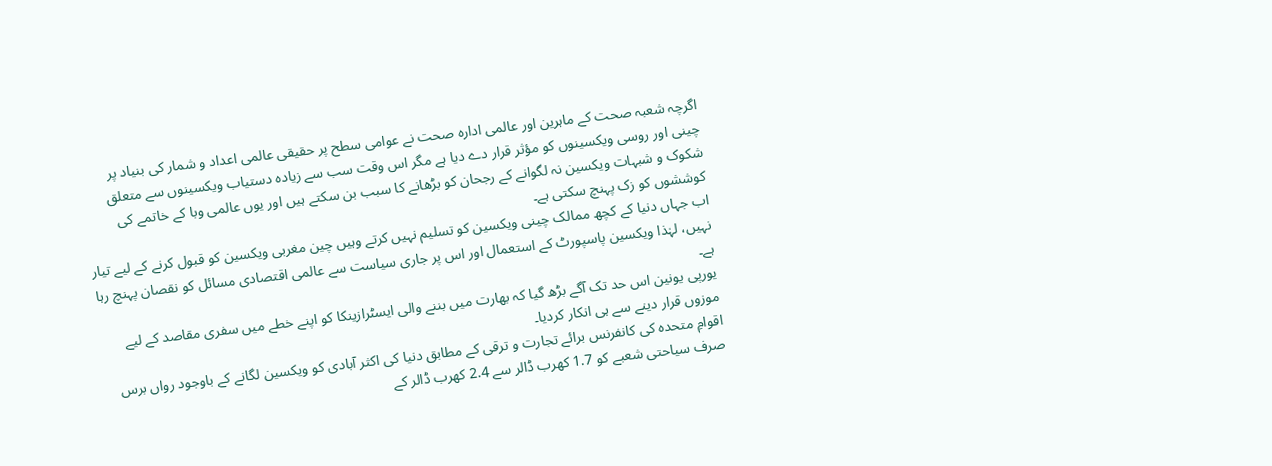اگرچہ شعبہ صحت کے ماہرین اور عالمی ادارہ صحت نے عوامی سطح پر حقیقی عالمی اعداد و شمار کی بنیاد پر چینی اور روسی ویکسینوں کو مؤثر قرار دے دیا ہے مگر اس وقت سب سے زیادہ دستیاب ویکسینوں سے متعلق شکوک و شبہات ویکسین نہ لگوانے کے رجحان کو بڑھانے کا سبب بن سکتے ہیں اور یوں عالمی وبا کے خاتمے کی کوششوں کو زک پہنچ سکتی ہے۔
اب جہاں دنیا کے کچھ ممالک چینی ویکسین کو تسلیم نہیں کرتے وہیں چین مغربی ویکسین کو قبول کرنے کے لیے تیار نہیں، لہٰذا ویکسین پاسپورٹ کے استعمال اور اس پر جاری سیاست سے عالمی اقتصادی مسائل کو نقصان پہنچ رہا ہے۔
یورپی یونین اس حد تک آگے بڑھ گیا کہ بھارت میں بننے والی ایسٹرازینکا کو اپنے خطے میں سفری مقاصد کے لیے موزوں قرار دینے سے ہی انکار کردیا۔
اقوامِ متحدہ کی کانفرنس برائے تجارت و ترقی کے مطابق دنیا کی اکثر آبادی کو ویکسین لگانے کے باوجود رواں برس صرف سیاحتی شعبے کو 1.7 کھرب ڈالر سے 2.4 کھرب ڈالر کے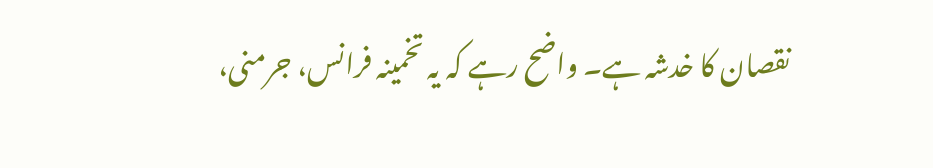نقصان کا خدشہ ہے۔ واضح رہے کہ یہ تخمینہ فرانس، جرمنی،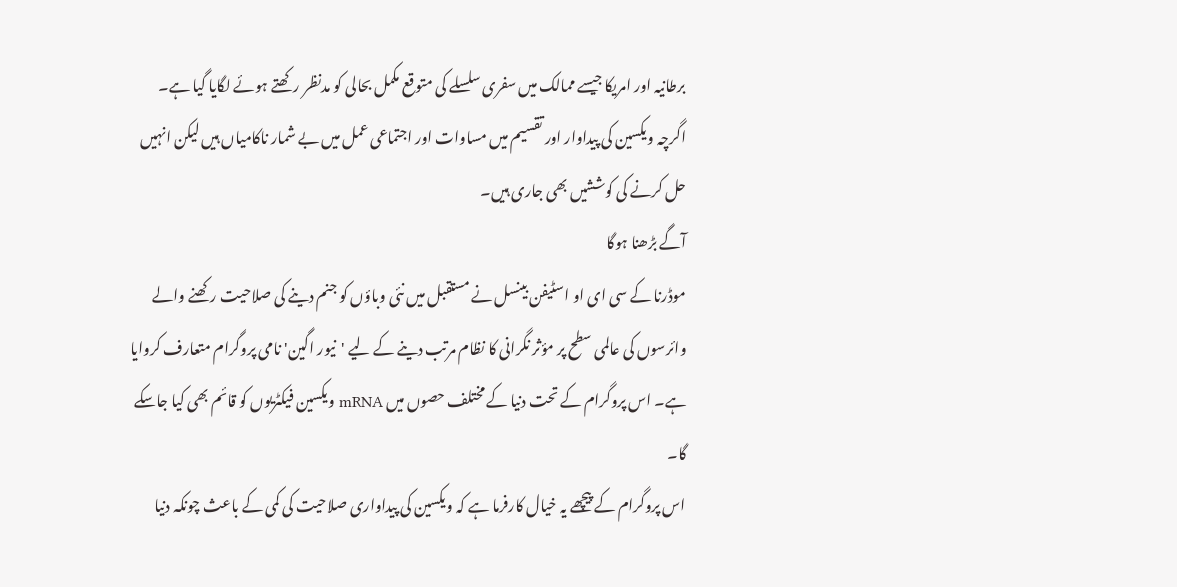برطانیہ اور امریکا جیسے ممالک میں سفری سلسلے کی متوقع مکمل بحالی کو مدنظر رکھتے ہوئے لگایا گیا ہے۔
اگرچہ ویکسین کی پیداوار اور تقسیم میں مساوات اور اجتماعی عمل میں بے شمار ناکامیاں ہیں لیکن انہیں حل کرنے کی کوششیں بھی جاری ہیں۔
آگے بڑھنا ہوگا
موڈرنا کے سی ای او اسٹیفن بینسل نے مستقبل میں نئی وباؤں کو جنم دینے کی صلاحیت رکھنے والے وائرسوں کی عالمی سطح پر مؤثر نگرانی کا نظام مرتب دینے کے لیے 'نیور اگین' نامی پروگرام متعارف کروایا ہے۔ اس پروگرام کے تحت دنیا کے مختلف حصوں میں mRNA ویکسین فیکٹریوں کو قائم بھی کیا جاسکے گا۔
اس پروگرام کے پیچھے یہ خیال کارفرما ہے کہ ویکسین کی پیداواری صلاحیت کی کمی کے باعث چونکہ دنیا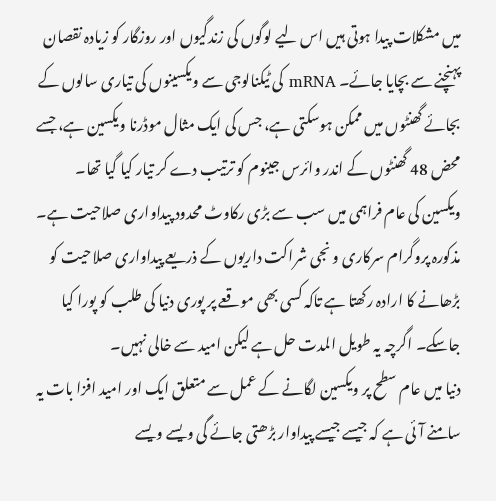میں مشکلات پیدا ہوتی ہیں اس لیے لوگوں کی زندگیوں اور روزگار کو زیادہ نقصان پہنچنے سے بچایا جائے۔ mRNA کی ٹیکنالوجی سے ویکسینوں کی تیاری سالوں کے بجائے گھنٹوں میں ممکن ہوسکتی ہے، جس کی ایک مثال موڈرنا ویکسین ہے، جسے محض 48 گھنٹوں کے اندر وائرس جینوم کو ترتیب دے کر تیار کیا گیا تھا۔
ویکسین کی عام فراہمی میں سب سے بڑی رکاوٹ محدود پیداواری صلاحیت ہے۔ مذکورہ پروگرام سرکاری و نجی شراکت داریوں کے ذریعے پیداواری صلاحیت کو بڑھانے کا ارادہ رکھتا ہے تاکہ کسی بھی موقعے پر پوری دنیا کی طلب کو پورا کیا جاسکے۔ اگرچہ یہ طویل المدت حل ہے لیکن امید سے خالی نہیں۔
دنیا میں عام سطح پر ویکسین لگانے کے عمل سے متعلق ایک اور امید افزا بات یہ سامنے آئی ہے کہ جیسے جیسے پیداوار بڑھتی جائے گی ویسے ویسے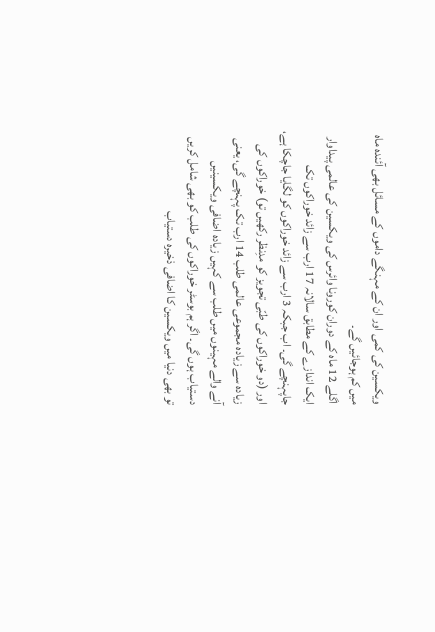ویکسین کی کمی اور ان کے مہنگے داموں کے مسائل بھی آئندہ ماہ میں کم ہوجائیں گے۔
اگلے 12 ماہ کے دوران کورونا وائرس کی ویکسین کی عالمی پیداوار ایک اندازے کے مطابق سالانہ 17 ارب سے زائد خوراکوں تک جاپہنچے گی۔ اب جبکہ 3 ارب سے زائد خوراکوں کو لگایا جاچکا ہے، اور (دو خوراکوں کی طبّی تجویز کو مدِنظر رکھیں تو) خوراکوں کی زیادہ سے زیادہ مجموعی عالمی طلب 14 ارب تک پہنچے گی، یعنی آنے والے مہینوں میں طلب سے کہیں زیادہ اضافی ویکسینیں دستیاب ہوں گی۔ اگر ہم بوسٹر خوراکوں کی طلب کو بھی شامل کریں تو بھی دنیا میں ویکسین کا اضافی ذخیرہ دستیاب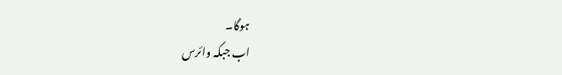ہوگا۔
اب جبکہ وائرس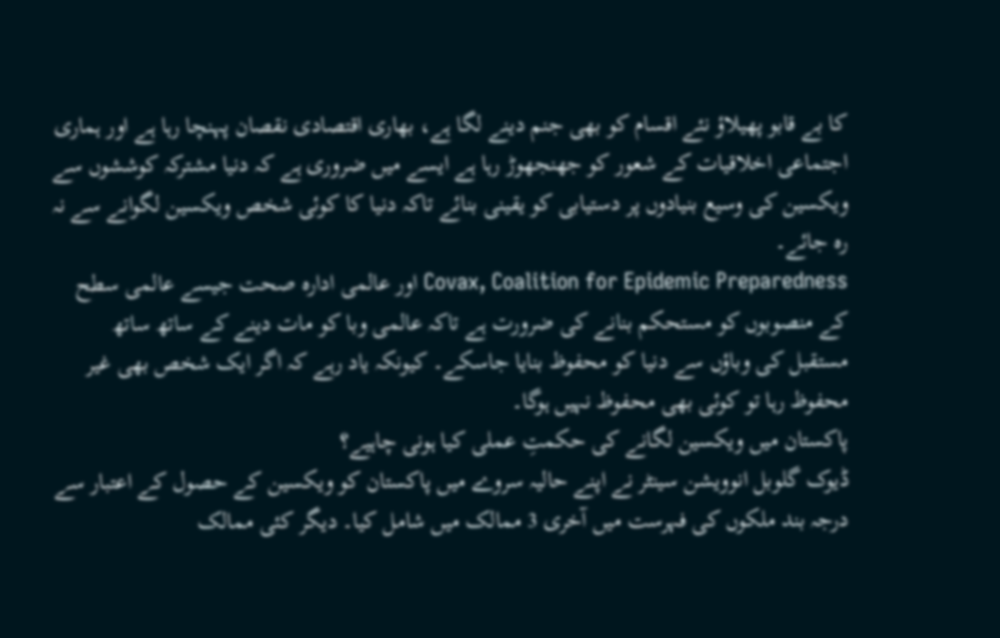کا بے قابو پھیلاؤ نئے اقسام کو بھی جنم دینے لگا ہے، بھاری اقتصادی نقصان پہنچا رہا ہے اور ہماری اجتماعی اخلاقیات کے شعور کو جھنجھوڑ رہا ہے ایسے میں ضروری ہے کہ دنیا مشترکہ کوششوں سے ویکسین کی وسیع بنیادوں پر دستیابی کو یقینی بنائے تاکہ دنیا کا کوئی شخص ویکسین لگوانے سے نہ رہ جائے۔
Covax, Coalition for Epidemic Preparedness اور عالمی ادارہ صحت جیسے عالمی سطح کے منصوبوں کو مستحکم بنانے کی ضرورت ہے تاکہ عالمی وبا کو مات دینے کے ساتھ ساتھ مستقبل کی وباؤں سے دنیا کو محفوظ بنایا جاسکے۔ کیونکہ یاد رہے کہ اگر ایک شخص بھی غیر محفوظ رہا تو کوئی بھی محفوظ نہیں ہوگا۔
پاکستان میں ویکسین لگانے کی حکمتِ عملی کیا ہونی چاہیے؟
ڈیوک گلوبل انوویشن سینٹر نے اپنے حالیہ سروے میں پاکستان کو ویکسین کے حصول کے اعتبار سے درجہ بند ملکوں کی فہرست میں آخری 3 ممالک میں شامل کیا۔ دیگر کئی ممالک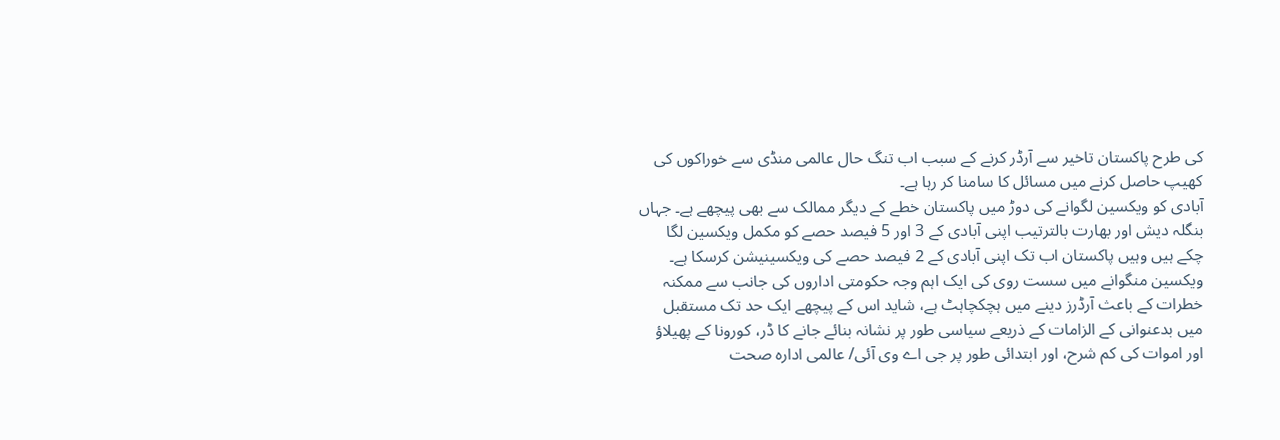کی طرح پاکستان تاخیر سے آرڈر کرنے کے سبب اب تنگ حال عالمی منڈی سے خوراکوں کی کھیپ حاصل کرنے میں مسائل کا سامنا کر رہا ہے۔
آبادی کو ویکسین لگوانے کی دوڑ میں پاکستان خطے کے دیگر ممالک سے بھی پیچھے ہے۔ جہاں بنگلہ دیش اور بھارت بالترتیب اپنی آبادی کے 3 اور 5 فیصد حصے کو مکمل ویکسین لگا چکے ہیں وہیں پاکستان اب تک اپنی آبادی کے 2 فیصد حصے کی ویکسینیشن کرسکا ہے۔
ویکسین منگوانے میں سست روی کی ایک اہم وجہ حکومتی اداروں کی جانب سے ممکنہ خطرات کے باعث آرڈرز دینے میں ہچکچاہٹ ہے، شاید اس کے پیچھے ایک حد تک مستقبل میں بدعنوانی کے الزامات کے ذریعے سیاسی طور پر نشانہ بنائے جانے کا ڈر، کورونا کے پھیلاؤ اور اموات کی کم شرح، اور ابتدائی طور پر جی اے وی آئی/ عالمی ادارہ صحت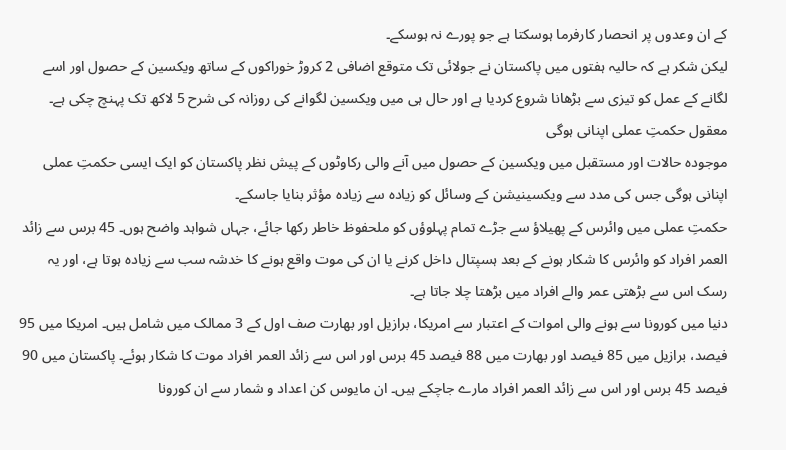کے ان وعدوں پر انحصار کارفرما ہوسکتا ہے جو پورے نہ ہوسکے۔
لیکن شکر ہے کہ حالیہ ہفتوں میں پاکستان نے جولائی تک متوقع اضافی 2 کروڑ خوراکوں کے ساتھ ویکسین کے حصول اور اسے لگانے کے عمل کو تیزی سے بڑھانا شروع کردیا ہے اور حال ہی میں ویکسین لگوانے کی روزانہ کی شرح 5 لاکھ تک پہنچ چکی ہے۔
معقول حکمتِ عملی اپنانی ہوگی
موجودہ حالات اور مستقبل میں ویکسین کے حصول میں آنے والی رکاوٹوں کے پیش نظر پاکستان کو ایک ایسی حکمتِ عملی اپنانی ہوگی جس کی مدد سے ویکسینیشن کے وسائل کو زیادہ سے زیادہ مؤثر بنایا جاسکے۔
حکمتِ عملی میں وائرس کے پھیلاؤ سے جڑے تمام پہلوؤں کو ملحفوظ خاطر رکھا جائے، جہاں شواہد واضح ہوں۔ 45 برس سے زائد العمر افراد کو وائرس کا شکار ہونے کے بعد ہسپتال داخل کرنے یا ان کی موت واقع ہونے کا خدشہ سب سے زیادہ ہوتا ہے، اور یہ رسک اس سے بڑھتی عمر والے افراد میں بڑھتا چلا جاتا ہے۔
دنیا میں کورونا سے ہونے والی اموات کے اعتبار سے امریکا، برازیل اور بھارت صف اول کے 3 ممالک میں شامل ہیں۔ امریکا میں 95 فیصد، برازیل میں 85 فیصد اور بھارت میں 88 فیصد 45 برس اور اس سے زائد العمر افراد موت کا شکار ہوئے۔ پاکستان میں 90 فیصد 45 برس اور اس سے زائد العمر افراد مارے جاچکے ہیں۔ ان مایوس کن اعداد و شمار سے ان کورونا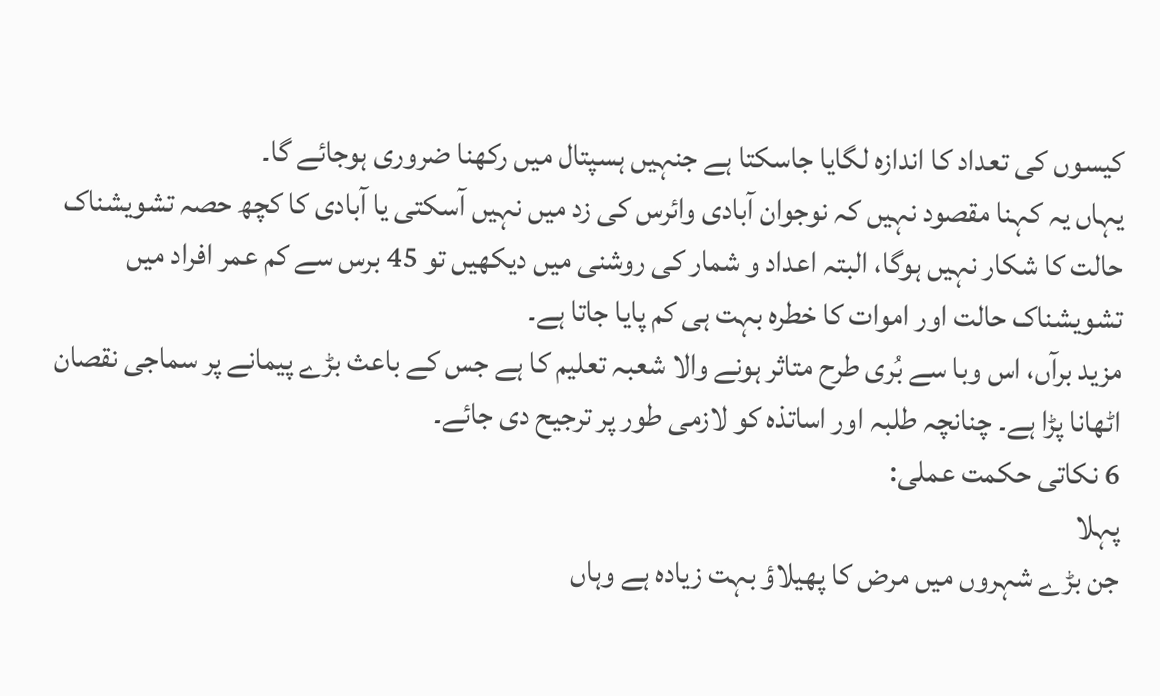کیسوں کی تعداد کا اندازہ لگایا جاسکتا ہے جنہیں ہسپتال میں رکھنا ضروری ہوجائے گا۔
یہاں یہ کہنا مقصود نہیں کہ نوجوان آبادی وائرس کی زد میں نہیں آسکتی یا آبادی کا کچھ حصہ تشویشناک حالت کا شکار نہیں ہوگا، البتہ اعداد و شمار کی روشنی میں دیکھیں تو 45 برس سے کم عمر افراد میں تشویشناک حالت اور اموات کا خطرہ بہت ہی کم پایا جاتا ہے۔
مزید برآں، اس وبا سے بُری طرح متاثر ہونے والا شعبہ تعلیم کا ہے جس کے باعث بڑے پیمانے پر سماجی نقصان اٹھانا پڑا ہے۔ چنانچہ طلبہ اور اساتذہ کو لازمی طور پر ترجیح دی جائے۔
6 نکاتی حکمت عملی:
پہلا
جن بڑے شہروں میں مرض کا پھیلاؤ بہت زیادہ ہے وہاں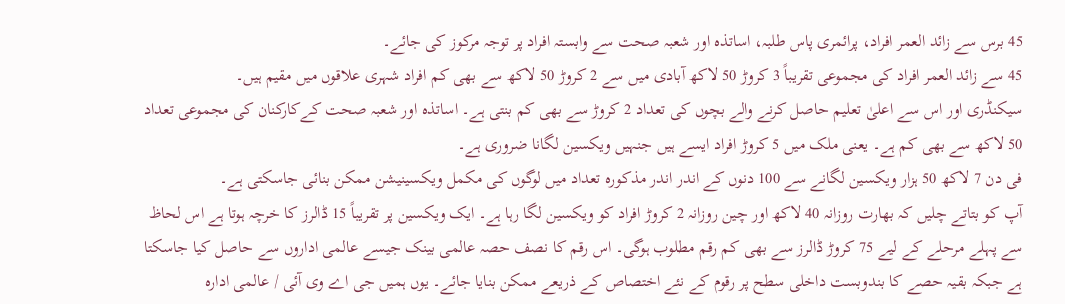45 برس سے زائد العمر افراد، پرائمری پاس طلبہ، اساتذہ اور شعبہ صحت سے وابستہ افراد پر توجہ مرکوز کی جائے۔
45 سے زائد العمر افراد کی مجموعی تقریباً 3 کروڑ 50 لاکھ آبادی میں سے 2 کروڑ 50 لاکھ سے بھی کم افراد شہری علاقوں میں مقیم ہیں۔
سیکنڈری اور اس سے اعلیٰ تعلیم حاصل کرنے والے بچوں کی تعداد 2 کروڑ سے بھی کم بنتی ہے۔ اساتذہ اور شعبہ صحت کےکارکنان کی مجموعی تعداد 50 لاکھ سے بھی کم ہے۔ یعنی ملک میں 5 کروڑ افراد ایسے ہیں جنہیں ویکسین لگانا ضروری ہے۔
فی دن 7 لاکھ 50 ہزار ویکسین لگانے سے 100 دنوں کے اندر اندر مذکورہ تعداد میں لوگوں کی مکمل ویکسینیشن ممکن بنائی جاسکتی ہے۔
آپ کو بتاتے چلیں کہ بھارت روزانہ 40 لاکھ اور چین روزانہ 2 کروڑ افراد کو ویکسین لگا رہا ہے۔ ایک ویکسین پر تقریباً 15 ڈالرز کا خرچہ ہوتا ہے اس لحاظ سے پہلے مرحلے کے لیے 75 کروڑ ڈالرز سے بھی کم رقم مطلوب ہوگی۔ اس رقم کا نصف حصہ عالمی بینک جیسے عالمی اداروں سے حاصل کیا جاسکتا ہے جبکہ بقیہ حصے کا بندوبست داخلی سطح پر رقوم کے نئے اختصاص کے ذریعے ممکن بنایا جائے۔ یوں ہمیں جی اے وی آئی / عالمی ادارہ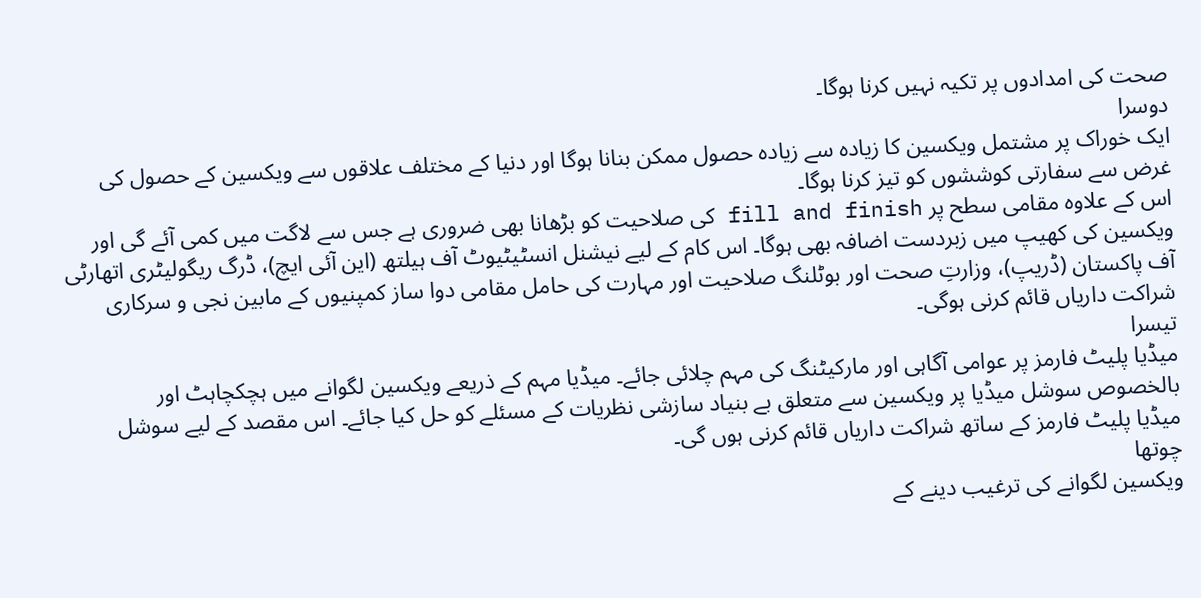صحت کی امدادوں پر تکیہ نہیں کرنا ہوگا۔
دوسرا
ایک خوراک پر مشتمل ویکسین کا زیادہ سے زیادہ حصول ممکن بنانا ہوگا اور دنیا کے مختلف علاقوں سے ویکسین کے حصول کی غرض سے سفارتی کوششوں کو تیز کرنا ہوگا۔
اس کے علاوہ مقامی سطح پر fill and finish کی صلاحیت کو بڑھانا بھی ضروری ہے جس سے لاگت میں کمی آئے گی اور ویکسین کی کھیپ میں زبردست اضافہ بھی ہوگا۔ اس کام کے لیے نیشنل انسٹیٹیوٹ آف ہیلتھ (این آئی ایچ)، ڈرگ ریگولیٹری اتھارٹی آف پاکستان (ڈریپ)، وزارتِ صحت اور بوٹلنگ صلاحیت اور مہارت کی حامل مقامی دوا ساز کمپنیوں کے مابین نجی و سرکاری شراکت داریاں قائم کرنی ہوگی۔
تیسرا
میڈیا پلیٹ فارمز پر عوامی آگاہی اور مارکیٹنگ کی مہم چلائی جائے۔ میڈیا مہم کے ذریعے ویکسین لگوانے میں ہچکچاہٹ اور بالخصوص سوشل میڈیا پر ویکسین سے متعلق بے بنیاد سازشی نظریات کے مسئلے کو حل کیا جائے۔ اس مقصد کے لیے سوشل میڈیا پلیٹ فارمز کے ساتھ شراکت داریاں قائم کرنی ہوں گی۔
چوتھا
ویکسین لگوانے کی ترغیب دینے کے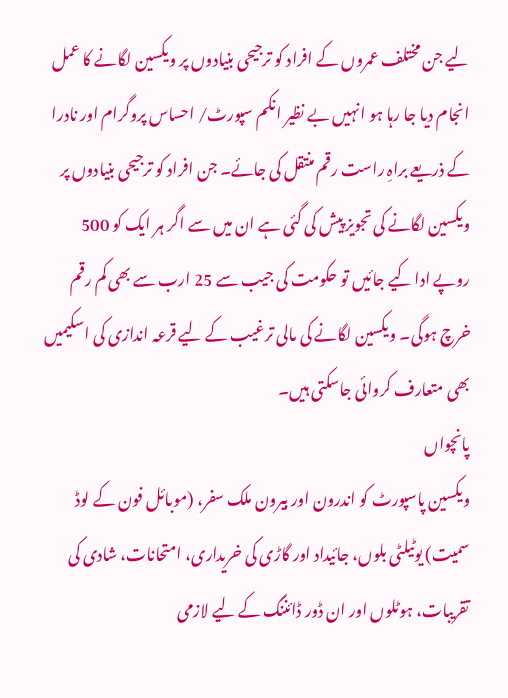لیے جن مختلف عمروں کے افراد کو ترجیحی بنیادوں پر ویکسین لگانے کا عمل انجام دیا جا رہا ہو انہیں بے نظیر انکم سپورٹ/ احساس پروگرام اور نادرا کے ذریعے براہِ راست رقم منتقل کی جائے۔ جن افراد کو ترجیحی بنیادوں پر ویکسین لگانے کی تجویز پیش کی گئی ہے ان میں سے اگر ہر ایک کو 500 روپے ادا کیے جائیں تو حکومت کی جیب سے 25 ارب سے بھی کم رقم خرچ ہوگی۔ ویکسین لگانے کی مالی ترغیب کے لیے قرعہ اندازی کی اسکیمیں بھی متعارف کروائی جاسکتی ہیں۔
پانچواں
ویکسین پاسپورٹ کو اندرون اور بیرون ملک سفر، (موبائل فون کے لوڈ سمیت) یوٹیلٹی بلوں، جائیداد اور گاڑی کی خریداری، امتحانات، شادی کی تقریبات، ہوٹلوں اور ان ڈور ڈائننگ کے لیے لازمی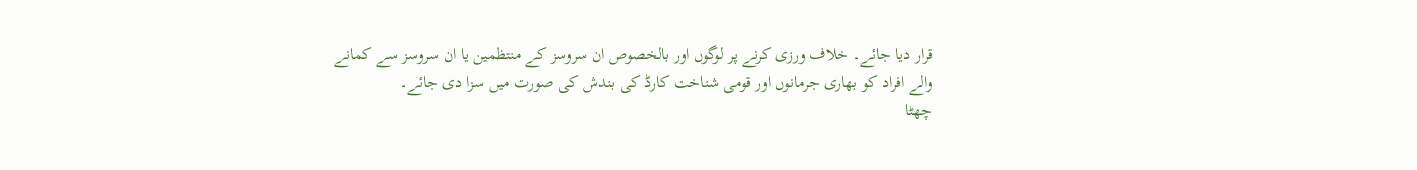قرار دیا جائے۔ خلاف ورزی کرنے پر لوگوں اور بالخصوص ان سروسز کے منتظمین یا ان سروسز سے کمانے والے افراد کو بھاری جرمانوں اور قومی شناخت کارڈ کی بندش کی صورت میں سزا دی جائے۔
چھٹا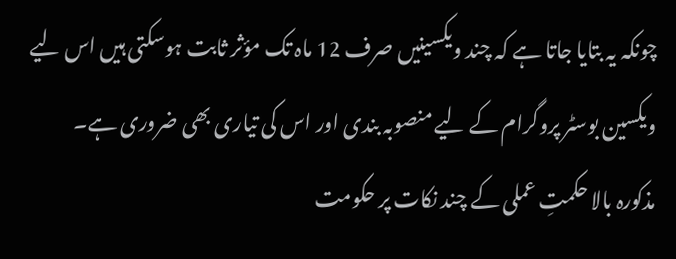چونکہ یہ بتایا جاتا ہے کہ چند ویکسینیں صرف 12 ماہ تک مؤثر ثابت ہوسکتی ہیں اس لیے ویکسین بوسٹر پروگرام کے لیے منصوبہ بندی اور اس کی تیاری بھی ضروری ہے۔
مذکورہ بالا حکمتِ عملی کے چند نکات پر حکومت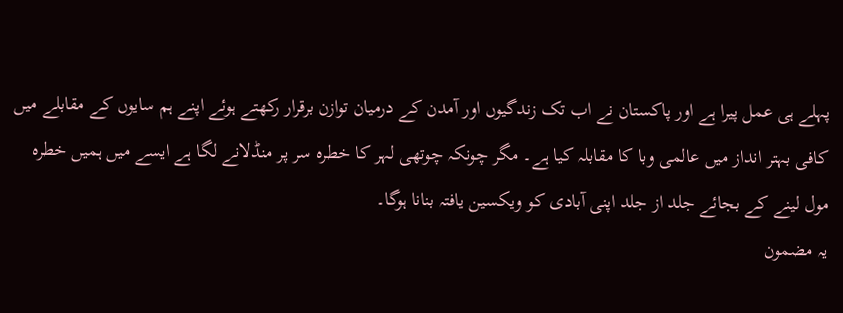پہلے ہی عمل پیرا ہے اور پاکستان نے اب تک زندگیوں اور آمدن کے درمیان توازن برقرار رکھتے ہوئے اپنے ہم سایوں کے مقابلے میں کافی بہتر انداز میں عالمی وبا کا مقابلہ کیا ہے۔ مگر چونکہ چوتھی لہر کا خطرہ سر پر منڈلانے لگا ہے ایسے میں ہمیں خطرہ مول لینے کے بجائے جلد از جلد اپنی آبادی کو ویکسین یافتہ بنانا ہوگا۔
یہ مضمون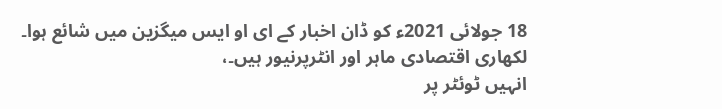18 جولائی 2021ء کو ڈان اخبار کے ای او ایس میگزین میں شائع ہوا۔
لکھاری اقتصادی ماہر اور انٹرپرنیور ہیں۔،
انہیں ٹوئٹر پر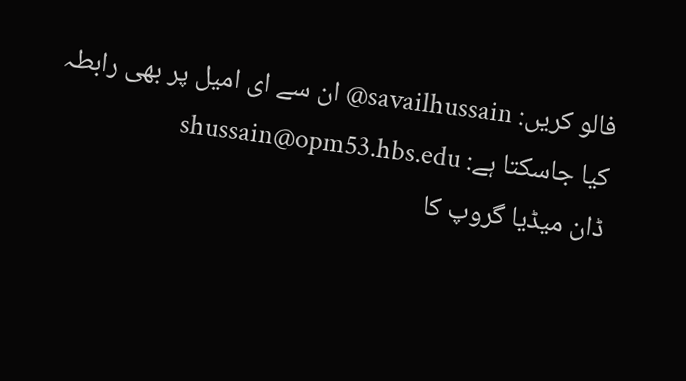فالو کریں: savailhussain@ ان سے ای امیل پر بھی رابطہ کیا جاسکتا ہے: shussain@opm53.hbs.edu
ڈان میڈیا گروپ کا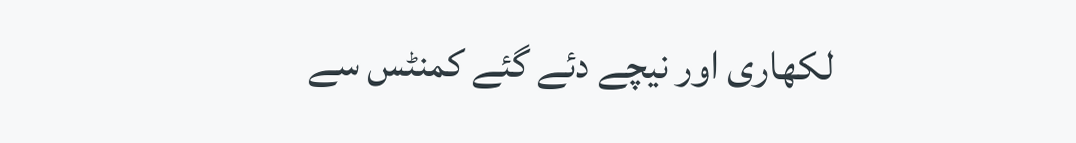لکھاری اور نیچے دئے گئے کمنٹس سے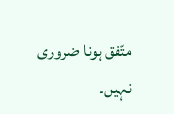متّفق ہونا ضروری نہیں۔